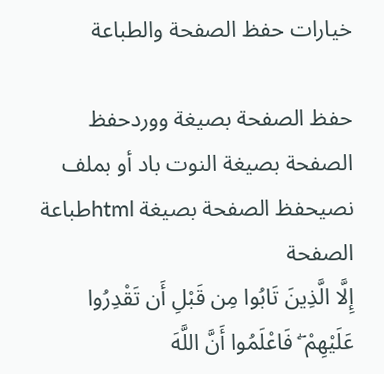خيارات حفظ الصفحة والطباعة

حفظ الصفحة بصيغة ووردحفظ الصفحة بصيغة النوت باد أو بملف نصيحفظ الصفحة بصيغة htmlطباعة الصفحة
إِلَّا الَّذِينَ تَابُوا مِن قَبْلِ أَن تَقْدِرُوا عَلَيْهِمْ ۖ فَاعْلَمُوا أَنَّ اللَّهَ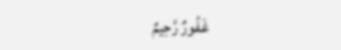غَفُورٌ رَّحِيمٌ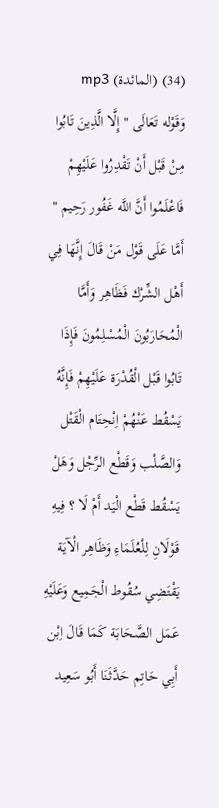(34) (المائدة) mp3
وَقَوْله تَعَالَى " إِلَّا الَّذِينَ تَابُوا مِنْ قَبْل أَنْ تَقْدِرُوا عَلَيْهِمْ فَاعْلَمُوا أَنَّ اللَّه غَفُور رَحِيم " أَمَّا عَلَى قَوْل مَنْ قَالَ إِنَّهَا فِي أَهْل الشِّرْك فَظَاهِر وَأَمَّا الْمُحَارَبُونَ الْمُسْلِمُونَ فَإِذَا تَابُوا قَبْل الْقُدْرَة عَلَيْهِمْ فَإِنَّهُ يَسْقُط عَنْهُمْ اِنْحِتَام الْقَتْل وَالصَّلْب وَقَطْع الرِّجْل وَهَلْ يَسْقُط قَطْع الْيَد أَمْ لَا ؟ فِيهِ قَوْلَانِ لِلْعُلَمَاءِ وَظَاهِر الْآيَة يَقْتَضِي سُقُوط الْجَمِيع وَعَلَيْهِ عَمَل الصَّحَابَة كَمَا قَالَ اِبْن أَبِي حَاتِم حَدَّثَنَا أَبُو سَعِيد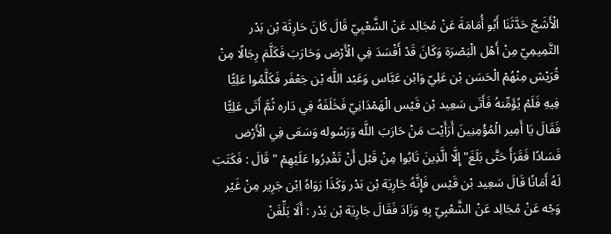الْأَشَجّ حَدَّثَنَا أَبُو أُمَامَةَ عَنْ مُجَالِد عَنْ الشَّعْبِيّ قَالَ كَانَ حَارِثَة بْن بَدْر التَّمِيمِيّ مِنْ أَهْل الْبَصْرَة وَكَانَ قَدْ أَفْسَدَ فِي الْأَرْض وَحَارَبَ فَكَلَّمَ رِجَالًا مِنْ قُرَيْش مِنْهُمْ الْحَسَن بْن عَلِيّ وَابْن عَبَّاس وَعَبْد اللَّه بْن جَعْفَر فَكَلَّمُوا عَلِيًّا فِيهِ فَلَمْ يُؤَمِّنهُ فَأَتَى سَعِيد بْن قَيْس الْهَمْدَانِيّ فَخَلَفَهُ فِي دَاره ثُمَّ أَتَى عَلِيًّا فَقَالَ يَا أَمِير الْمُؤْمِنِينَ أَرَأَيْت مَنْ حَارَبَ اللَّه وَرَسُوله وَسَعَى فِي الْأَرْض فَسَادًا فَقَرَأَ حَتَّى بَلَغَ" إِلَّا الَّذِينَ تَابُوا مِنْ قَبْل أَنْ تَقْدِرُوا عَلَيْهِمْ " قَالَ : فَكَتَبَ لَهُ أَمَانًا قَالَ سَعِيد بْن قَيْس فَإِنَّهُ جَارِيَة بْن بَدْر وَكَذَا رَوَاهُ اِبْن جَرِير مِنْ غَيْر وَجْه عَنْ مُجَالِد عَنْ الشَّعْبِيّ بِهِ وَزَادَ فَقَالَ جَارِيَة بْن بَدْر : أَلَا بَلِّغَنْ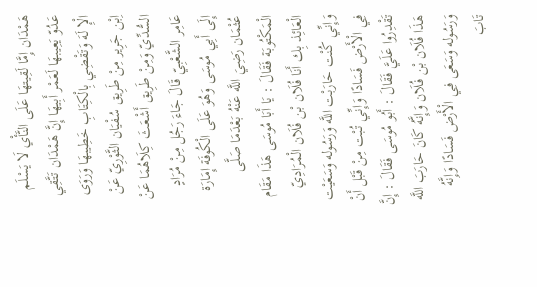هَمْدَان إِمَّا لَقِيتهَا عَلَى النَّأْي لَا يَسْلَم عَدُوّ يَعِيبهَا لَعَمْر أَبِيهَا إِنَّ هَمْدَان تَتَّقِي الْإِ لَهَ وَتَقْضِي بِالْكِتَابِ خَطِيبهَا وَرَوَى اِبْن جَرِير مِنْ طَرِيق سُفْيَان الثَّوْرِيّ عَنْ السُّدِّيّ وَمِنْ طَرِيق أَشْعَثَ كِلَاهُمَا عَنْ عَامِر الشَّعْبِيّ قَالَ جَاءَ رَجُل مِنْ مُرَادٍ إِلَى أَبِي مُوسَى وَهُوَ عَلَى الْكُوفَة إِمَارَة عُثْمَان رَضِيَ اللَّه عَنْهُ بَعْدَمَا صَلَّى الْمَكْتُوبَة فَقَالَ : يَا أَبَا مُوسَى هَذَا مَقَام الْعَائِذ بِك أَنَا فُلَان بْن فُلَان الْمُرَادِيّ وَإِنِّي كُنْت حَارَبْت اللَّه وَرَسُوله وَسَعَيْت فِي الْأَرْض فَسَادًا وَإِنِّي تُبْت مِنْ قَبْل أَنْ تَقْدِرُوا عَلَيَّ فَقَالَ : أَبُو مُوسَى فَقَالَ : إِنَّ هَذَا فُلَان بْن فُلَان وَإِنَّهُ كَانَ حَارَبَ اللَّه وَرَسُوله وَسَعَى فِي الْأَرْض فَسَادًا وَإِنَّهُ تَابَ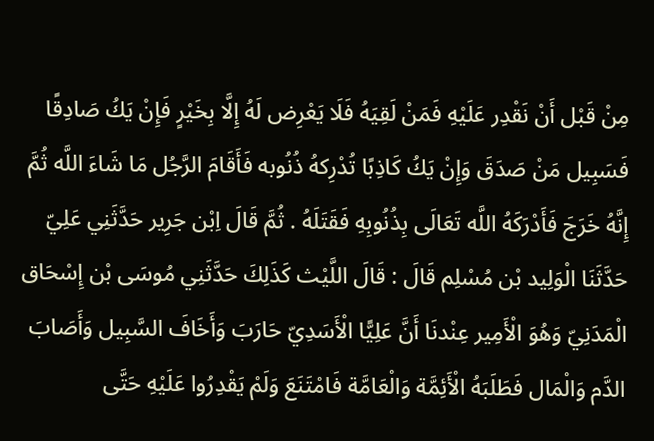مِنْ قَبْل أَنْ نَقْدِر عَلَيْهِ فَمَنْ لَقِيَهُ فَلَا يَعْرِض لَهُ إِلَّا بِخَيْرٍ فَإِنْ يَكُ صَادِقًا فَسَبِيل مَنْ صَدَقَ وَإِنْ يَكُ كَاذِبًا تُدْرِكهُ ذُنُوبه فَأَقَامَ الرَّجُل مَا شَاءَ اللَّه ثُمَّ إِنَّهُ خَرَجَ فَأَدْرَكَهُ اللَّه تَعَالَى بِذُنُوبِهِ فَقَتَلَهُ . ثُمَّ قَالَ اِبْن جَرِير حَدَّثَنِي عَلِيّ حَدَّثَنَا الْوَلِيد بْن مُسْلِم قَالَ : قَالَ اللَّيْث كَذَلِكَ حَدَّثَنِي مُوسَى بْن إِسْحَاق الْمَدَنِيّ وَهُوَ الْأَمِير عِنْدنَا أَنَّ عَلِيًّا الْأَسَدِيّ حَارَبَ وَأَخَافَ السَّبِيل وَأَصَابَ الدَّم وَالْمَال فَطَلَبَهُ الْأَئِمَّة وَالْعَامَّة فَامْتَنَعَ وَلَمْ يَقْدِرُوا عَلَيْهِ حَتَّى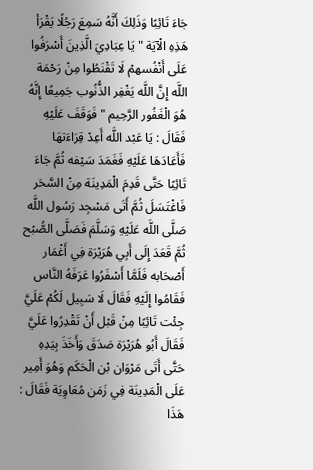جَاءَ تَائِبًا وَذَلِكَ أَنَّهُ سَمِعَ رَجُلًا يَقْرَأ هَذِهِ الْآيَة " يَا عِبَادِيَ الَّذِينَ أَسْرَفُوا عَلَى أَنْفُسهمْ لَا تَقْنَطُوا مِنْ رَحْمَة اللَّه إِنَّ اللَّه يَغْفِر الذُّنُوب جَمِيعًا إِنَّهُ هُوَ الْغَفُور الرَّحِيم " فَوَقَفَ عَلَيْهِ فَقَالَ : يَا عَبْد اللَّه أَعِدْ قِرَاءَتهَا فَأَعَادَهَا عَلَيْهِ فَغَمَدَ سَيْفه ثُمَّ جَاءَ تَائِبًا حَتَّى قَدِمَ الْمَدِينَة مِنْ السَّحَر فَاغْتَسَلَ ثُمَّ أَتَى مَسْجِد رَسُول اللَّه صَلَّى اللَّه عَلَيْهِ وَسَلَّمَ فَصَلَّى الصُّبْح ثُمَّ قَعَدَ إِلَى أَبِي هُرَيْرَة فِي أَغْمَار أَصْحَابه فَلَمَّا أَسْفَرُوا عَرَفَهُ النَّاس فَقَامُوا إِلَيْهِ فَقَالَ لَا سَبِيل لَكُمْ عَلَيَّ جِئْت تَائِبًا مِنْ قَبْل أَنْ تَقْدِرُوا عَلَيَّ فَقَالَ أَبُو هُرَيْرَة صَدَقَ وَأَخَذَ بِيَدِهِ حَتَّى أَتَى مَرْوَان بْن الْحَكَم وَهُوَ أَمِير عَلَى الْمَدِينَة فِي زَمَن مُعَاوِيَة فَقَالَ : هَذَا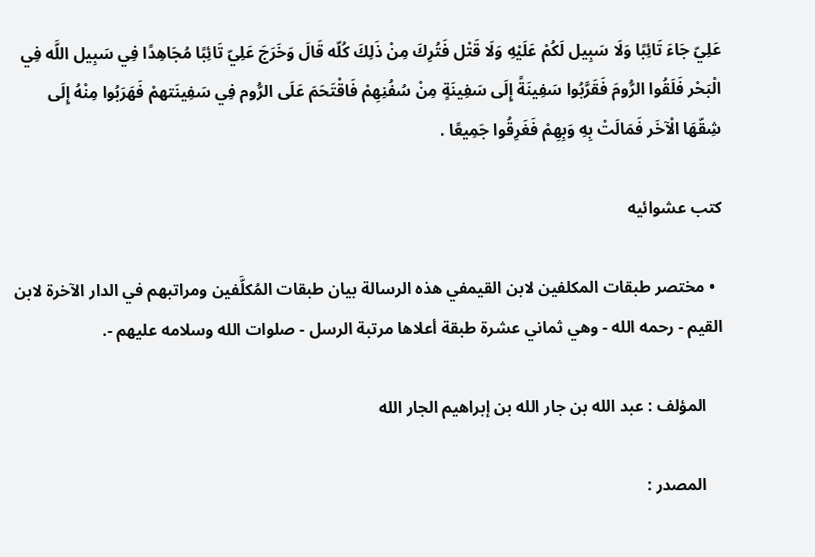عَلِيّ جَاءَ تَائِبًا وَلَا سَبِيل لَكُمْ عَلَيْهِ وَلَا قَتْل فَتُرِكَ مِنْ ذَلِكَ كُلّه قَالَ وَخَرَجَ عَلِيّ تَائِبًا مُجَاهِدًا فِي سَبِيل اللَّه فِي الْبَحْر فَلَقُوا الرُّومَ فَقَرَّبُوا سَفِينَةً إِلَى سَفِينَةٍ مِنْ سُفُنِهِمْ فَاقْتَحَمَ عَلَى الرُّوم فِي سَفِينَتهمْ فَهَرَبُوا مِنْهُ إِلَى شِقّهَا الْآخَر فَمَالَتْ بِهِ وَبِهِمْ فَغَرِقُوا جَمِيعًا .

كتب عشوائيه

  • مختصر طبقات المكلفين لابن القيمفي هذه الرسالة بيان طبقات المُكلَّفين ومراتبهم في الدار الآخرة لابن القيم - رحمه الله - وهي ثماني عشرة طبقة أعلاها مرتبة الرسل - صلوات الله وسلامه عليهم -.

    المؤلف : عبد الله بن جار الله بن إبراهيم الجار الله

    المصدر :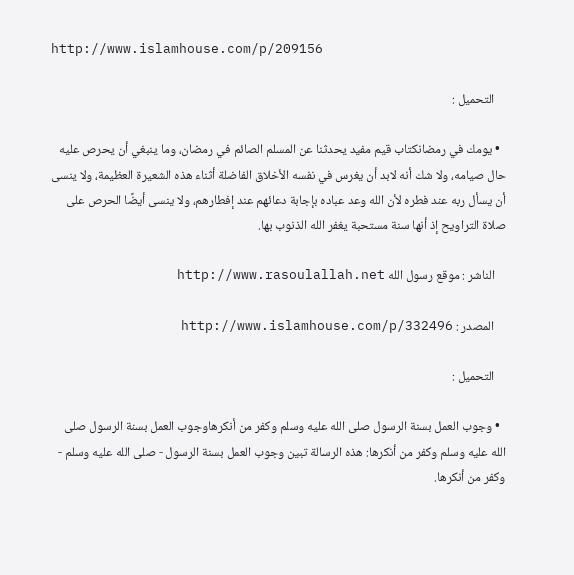http://www.islamhouse.com/p/209156

    التحميل :

  • يومك في رمضانكتاب قيم مفيد يحدثنا عن المسلم الصائم في رمضان، وما ينبغي أن يحرص عليه حال صيامه، ولا شك أنه لابد أن يغرس في نفسه الأخلاق الفاضلة أثناء هذه الشعيرة العظيمة، ولا ينسى أن يسأل ربه عند فطره لأن الله وعد عباده بإجابة دعائهم عند إفطارهم، ولا ينسى أيضًا الحرص على صلاة التراويح إذ أنها سنة مستحبة يغفر الله الذنوب بها.

    الناشر : موقع رسول الله http://www.rasoulallah.net

    المصدر : http://www.islamhouse.com/p/332496

    التحميل :

  • وجوب العمل بسنة الرسول صلى الله عليه وسلم وكفر من أنكرهاوجوب العمل بسنة الرسول صلى الله عليه وسلم وكفر من أنكرها: هذه الرسالة تبين وجوب العمل بسنة الرسول - صلى الله عليه وسلم - وكفر من أنكرها.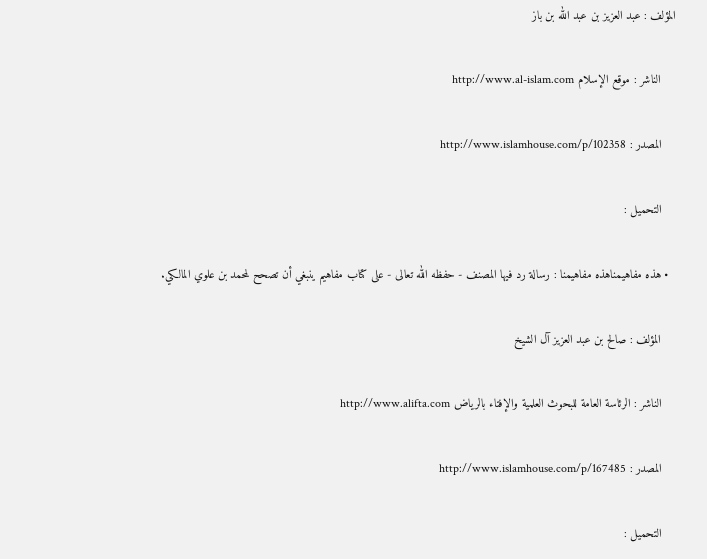المؤلف : عبد العزيز بن عبد الله بن باز

    الناشر : موقع الإسلام http://www.al-islam.com

    المصدر : http://www.islamhouse.com/p/102358

    التحميل :

  • هذه مفاهيمناهذه مفاهيمنا : رسالة رد فيها المصنف - حفظه الله تعالى - على كتاب مفاهيم ينبغي أن تصحح لمحمد بن علوي المالكي.

    المؤلف : صالح بن عبد العزيز آل الشيخ

    الناشر : الرئاسة العامة للبحوث العلمية والإفتاء بالرياض http://www.alifta.com

    المصدر : http://www.islamhouse.com/p/167485

    التحميل :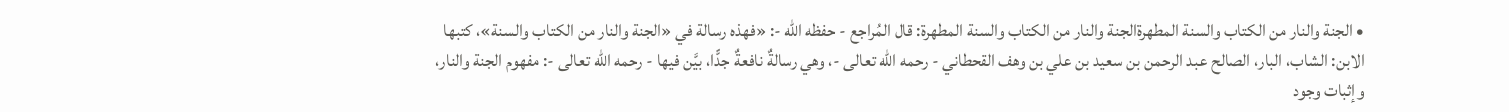• الجنة والنار من الكتاب والسنة المطهرةالجنة والنار من الكتاب والسنة المطهرة: قال المُراجع - حفظه الله -: «فهذه رسالة في «الجنة والنار من الكتاب والسنة»، كتبها الابن: الشاب، البار، الصالح عبد الرحمن بن سعيد بن علي بن وهف القحطاني - رحمه الله تعالى -، وهي رسالةٌ نافعةٌ جدًّا، بيَّن فيها - رحمه الله تعالى -: مفهوم الجنة والنار، وإثبات وجود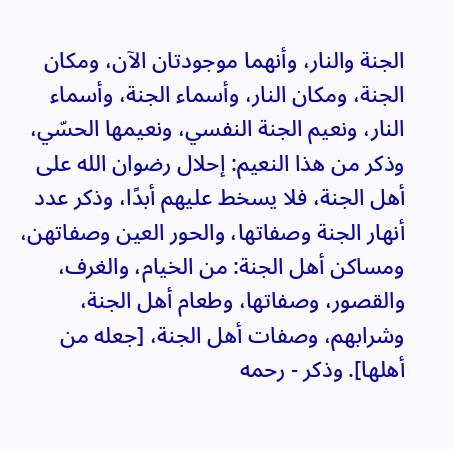الجنة والنار، وأنهما موجودتان الآن، ومكان الجنة، ومكان النار، وأسماء الجنة، وأسماء النار، ونعيم الجنة النفسي، ونعيمها الحسّي، وذكر من هذا النعيم: إحلال رضوان الله على أهل الجنة، فلا يسخط عليهم أبدًا، وذكر عدد أنهار الجنة وصفاتها، والحور العين وصفاتهن، ومساكن أهل الجنة: من الخيام، والغرف، والقصور، وصفاتها، وطعام أهل الجنة، وشرابهم، وصفات أهل الجنة، [جعله من أهلها]. وذكر - رحمه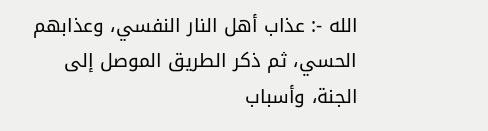الله -: عذاب أهل النار النفسي، وعذابهم الحسي، ثم ذكر الطريق الموصل إلى الجنة، وأسباب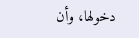دخولها، وأن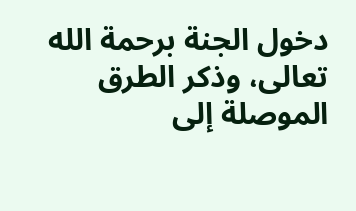دخول الجنة برحمة الله تعالى، وذكر الطرق الموصلة إلى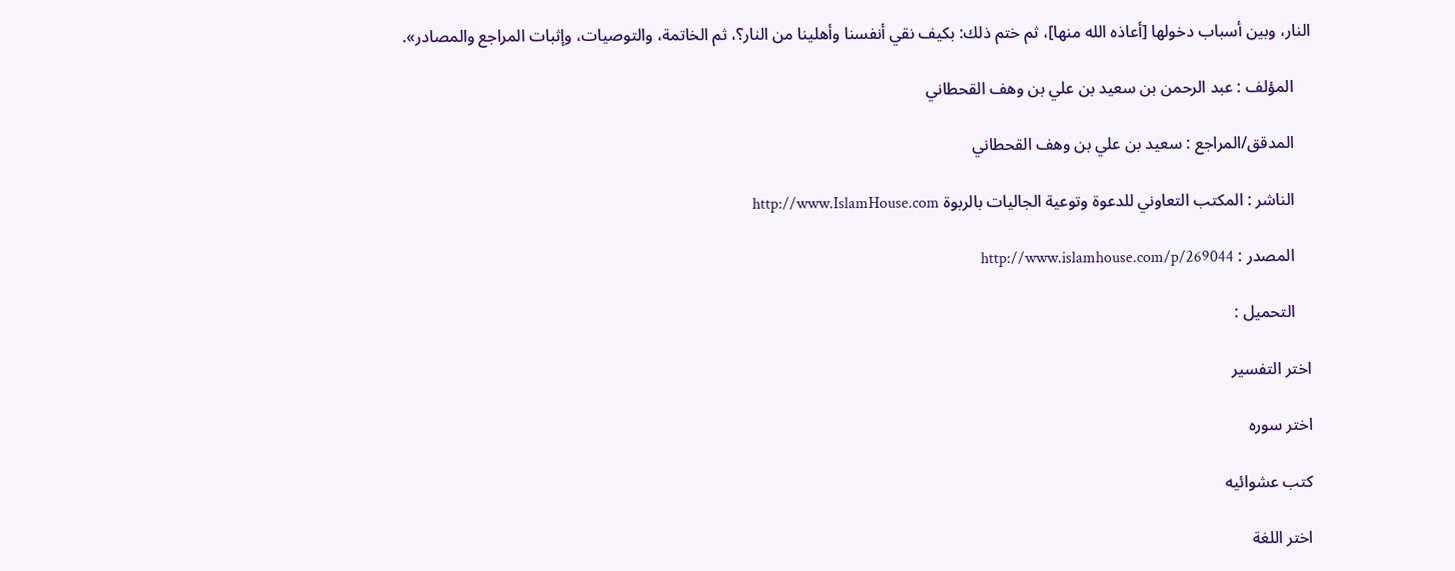النار، وبين أسباب دخولها [أعاذه الله منها]، ثم ختم ذلك: بكيف نقي أنفسنا وأهلينا من النار؟، ثم الخاتمة، والتوصيات، وإثبات المراجع والمصادر».

    المؤلف : عبد الرحمن بن سعيد بن علي بن وهف القحطاني

    المدقق/المراجع : سعيد بن علي بن وهف القحطاني

    الناشر : المكتب التعاوني للدعوة وتوعية الجاليات بالربوة http://www.IslamHouse.com

    المصدر : http://www.islamhouse.com/p/269044

    التحميل :

اختر التفسير

اختر سوره

كتب عشوائيه

اختر اللغة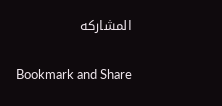المشاركه

Bookmark and Share